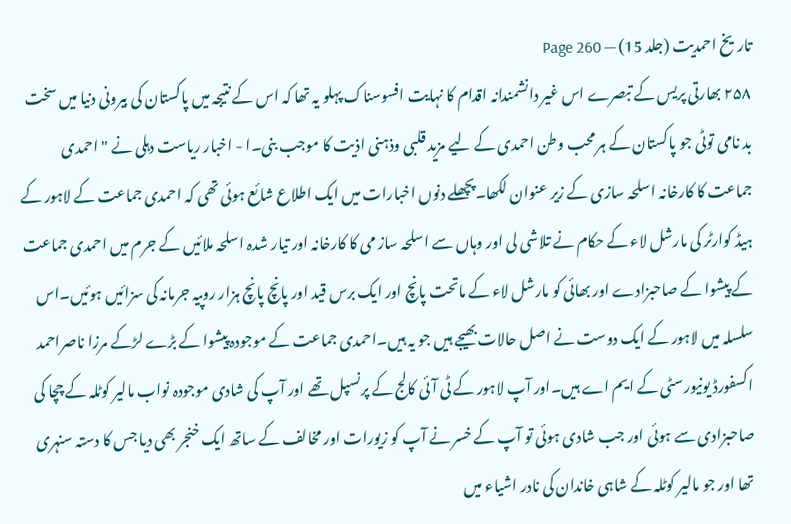تاریخ احمدیت (جلد 15) — Page 260
۲۵۸ بھارتی پریس کے تبصرے اس غیر دانشمندانہ اقدام کا نہایت افسوسناک پہلو یہ تھا کہ اس کے نتیجہ میں پاکستان کی بیرونی دنیا میں سخت بد نامی توٹی جو پاکستان کے ہر محب وطن احمدی کے لیے مزید قلبی وذہنی اذیت کا موجب بنی۔ا - اخبار ریاست دہلی نے " احمدی جماعت کا کارخانہ اسلحہ سازی کے زیر عنوان لکھا۔پچھلے دنوں اخبارات میں ایک اطلاع شائع ہوئی تھی کہ احمدی جماعت کے لاہور کے ہیڈ کوارٹر کی مارشل لاء کے حکام نے تلاشی لی اور وہاں سے اسلحہ ساز می کا کارخانہ اور تیار شدہ اسلحہ ملائیں کے جرم میں احمدی جماعت کے پیشوا کے صاحبزادے اور بھائی کو مارشل لاء کے ماتحت پانچ اور ایک برس قید اور پانچ پانچ ہزار روپیہ جرمانہ کی سزائیں ہوئیں۔اس سلسلہ میں لاہور کے ایک دوست نے اصل حالات بھیجے ہیں جو یہ ہیں۔احمدی جماعت کے موجودہ پیشوا کے بڑے لڑکے مرزا ناصراحمد اکسفورڈ یونیورسٹی کے ایم اے ہیں۔اور آپ لاہور کے ٹی آئی کالج کے پرنسپل تھے اور آپ کی شادی موجودہ نواب مالیر کوٹلہ کے چچا کی صاحبزادی سے ہوئی اور جب شادی ہوئی تو آپ کے خسر نے آپ کو زیورات اور مخالف کے ساتھ ایک خنجر بھی دیا جس کا دستہ سنہری تھا اور جو مالیر کوٹلہ کے شاہی خاندان کی نادر اشیاء میں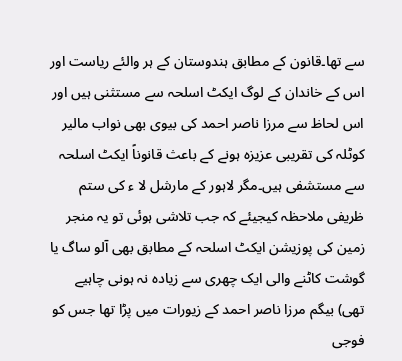سے تھا۔قانون کے مطابق ہندوستان کے ہر والئے ریاست اور اس کے خاندان کے لوگ ایکٹ اسلحہ سے مستثنی ہیں اور اس لحاظ سے مرزا ناصر احمد کی بیوی بھی نواب مالیر کوٹلہ کی تقریبی عزیزہ ہونے کے باعث قانوناً ایکٹ اسلحہ سے مستشفی ہیں۔مگر لاہور کے مارشل لا ء کی ستم ظریفی ملاحظہ کیجیئے کہ جب تلاشی ہوئی تو یہ منجر زمین کی پوزیشن ایکٹ اسلحہ کے مطابق بھی آلو ساگ یا گوشت کاٹنے والی ایک چھری سے زیادہ نہ ہونی چاہیے تھی) بیگم مرزا ناصر احمد کے زیورات میں پڑا تھا جس کو فوجی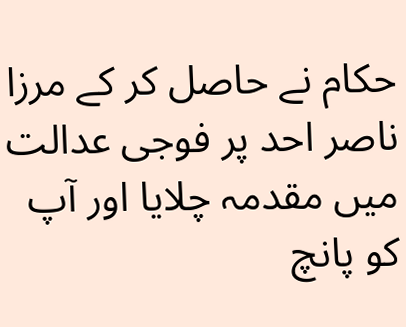حکام نے حاصل کر کے مرزا ناصر احد پر فوجی عدالت میں مقدمہ چلایا اور آپ کو پانچ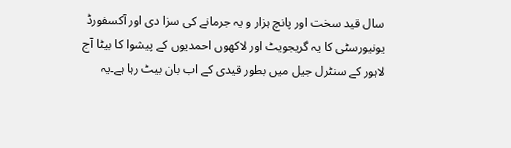سال قید سخت اور پانچ ہزار و یہ جرمانے کی سزا دی اور آکسفورڈ یونیورسٹی کا یہ گریجویٹ اور لاکھوں احمدیوں کے پیشوا کا بیٹا آج لاہور کے سنٹرل جیل میں بطور قیدی کے اب بان بیٹ رہا ہے۔یہ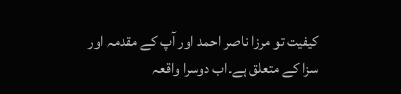کیفیت تو مرزا ناصر احمد اور آپ کے مقدمہ اور سزا کے متعلق ہے۔اب دوسرا واقعہ